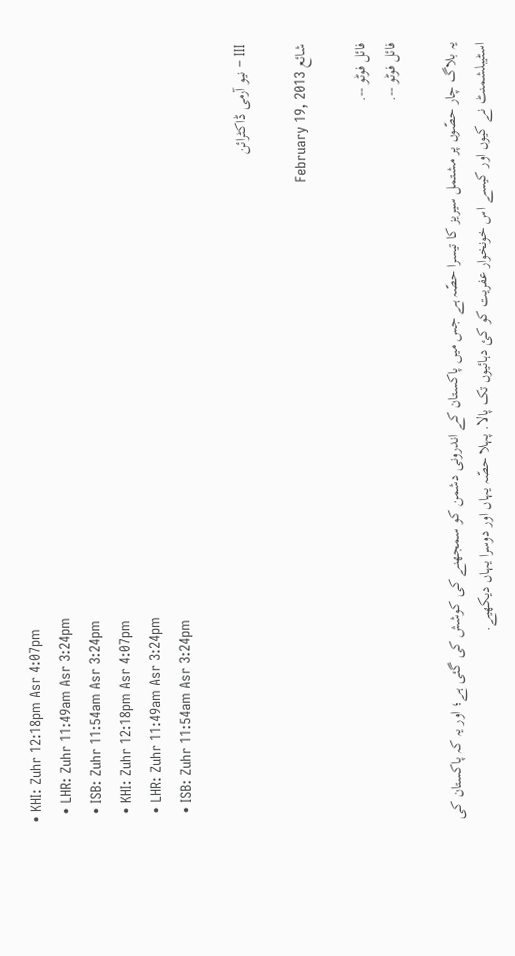• KHI: Zuhr 12:18pm Asr 4:07pm
  • LHR: Zuhr 11:49am Asr 3:24pm
  • ISB: Zuhr 11:54am Asr 3:24pm
  • KHI: Zuhr 12:18pm Asr 4:07pm
  • LHR: Zuhr 11:49am Asr 3:24pm
  • ISB: Zuhr 11:54am Asr 3:24pm

III – نیو آرمی ڈاکٹرائن

شائع February 19, 2013

فائل فوٹو --.
فائل فوٹو --.

یہ بلاگ چار حصّوں پر مشتمل سیریز کا تیسرا حصّہ ہے جس میں پاکستان کے اندرونی دشمن کو سمجھنے کی کوشش کی گئی ہے؛ اور یہ کہ پاکستان کی اسٹیبلشمنٹ نے کیوں اور کیسے اس خونخوار عفریت کو کئ دہائیوں تک پالا. پہلا حصّہ یہاں اور دوسرا یہاں دیکھیے.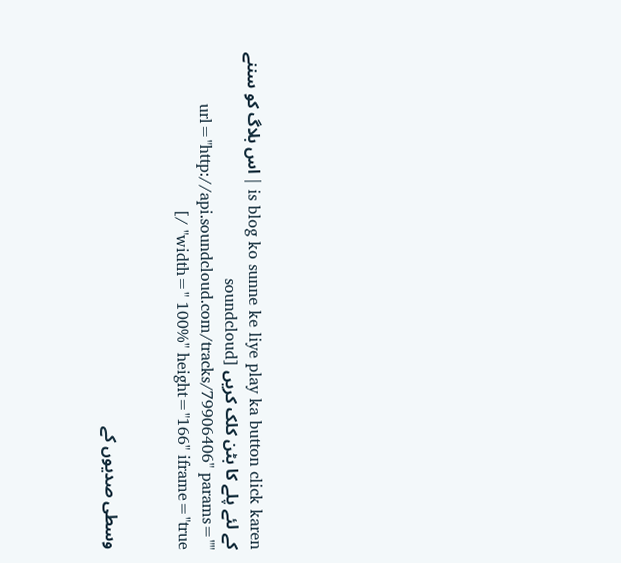is blog ko sunne ke liye play ka button click karen | اس بلاگ کو سننے کے لئے پلے کا بٹن کلک کریں [soundcloud url="http://api.soundcloud.com/tracks/79906406" params="" width=" 100%" height="166" iframe="true" /]


وسطی صدیوں کے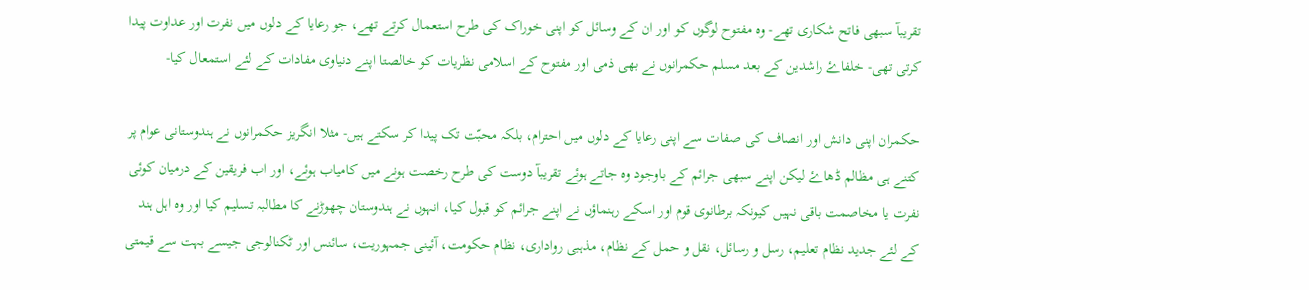تقریبآ سبھی فاتح شکاری تھے- وہ مفتوح لوگوں کو اور ان کے وسائل کو اپنی خوراک کی طرح استعمال کرتے تھے، جو رعایا کے دلوں میں نفرت اور عداوت پیدا کرتی تھی- خلفاۓ راشدین کے بعد مسلم حکمرانوں نے بھی ذمی اور مفتوح کے اسلامی نظریات کو خالصتا اپنے دنیاوی مفادات کے لئے استمعال کیا-

حکمران اپنی دانش اور انصاف کی صفات سے اپنی رعایا کے دلوں میں احترام، بلکہ محبّت تک پیدا کر سکتے ہیں- مثلا انگریز حکمرانوں نے ہندوستانی عوام پر کتنے ہی مظالم ڈھاۓ لیکن اپنے سبھی جرائم کے باوجود وہ جاتے ہوئے تقریبآ دوست کی طرح رخصت ہونے میں کامیاب ہوئے، اور اب فریقین کے درمیان کوئی نفرت یا مخاصمت باقی نہیں کیونکہ برطانوی قوم اور اسکے رہنماؤں نے اپنے جرائم کو قبول کیا، انہوں نے ہندوستان چھوڑنے کا مطالبہ تسلیم کیا اور وہ اہل ہند کے لئے جدید نظام تعلیم، رسل و رسائل، نقل و حمل کے نظام، مذہبی رواداری، نظام حکومت، آئینی جمہوریت، سائنس اور ٹکنالوجی جیسے بہت سے قیمتی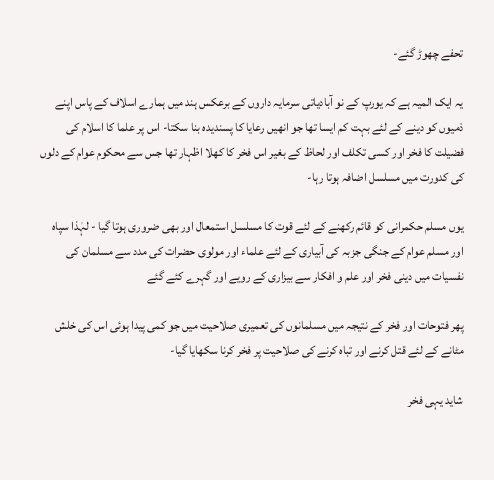تحفے چھوڑ گئے-

یہ ایک المیہ ہے کہ یورپ کے نو آبادیاتی سرمایہ داروں کے برعکس ہند میں ہمارے اسلاف کے پاس اپنے ذمیوں کو دینے کے لئے بہت کم ایسا تھا جو انھیں رعایا کا پسندیدہ بنا سکتا- اس پر علما کا اسلام کی فضیلت کا فخر اور کسی تکلف اور لحاظ کے بغیر اس فخر کا کھلا اظہار تھا جس سے محکوم عوام کے دلوں کی کدورت میں مسلسل اضافہ ہوتا رہا-

یوں مسلم حکمرانی کو قائم رکھنے کے لئے قوت کا مسلسل استمعال اور بھی ضروری ہوتا گیا - لہٰذا سپاہ اور مسلم عوام کے جنگی جزبہ کی آبیاری کے لئے علماء اور مولوی حضرات کی مدد سے مسلمان کی نفسیات میں دینی فخر اور علم و افکار سے بیزاری کے رویے اور گہرے کئے گئے

پھر فتوحات اور فخر کے نتیجہ میں مسلمانوں کی تعمیری صلاحیت میں جو کمی پیدا ہوئی اس کی خلش مٹانے کے لئے قتل کرنے اور تباہ کرنے کی صلاحیت پر فخر کرنا سکھایا گیا-

شاید یہی فخر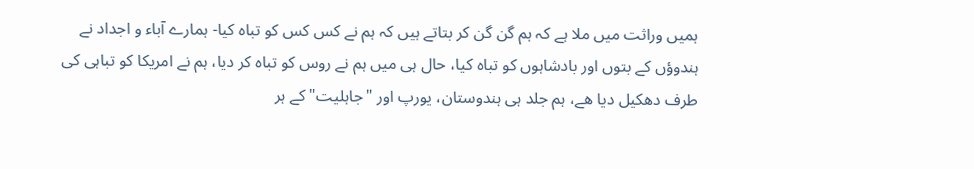ہمیں وراثت میں ملا ہے کہ ہم گن گن کر بتاتے ہیں کہ ہم نے کس کس کو تباہ کیا- ہمارے آباء و اجداد نے ہندوؤں کے بتوں اور بادشاہوں کو تباہ کیا، حال ہی میں ہم نے روس کو تباہ کر دیا، ہم نے امریکا کو تباہی کی طرف دھکیل دیا ھے، ہم جلد ہی ہندوستان، یورپ اور "جاہلیت" کے ہر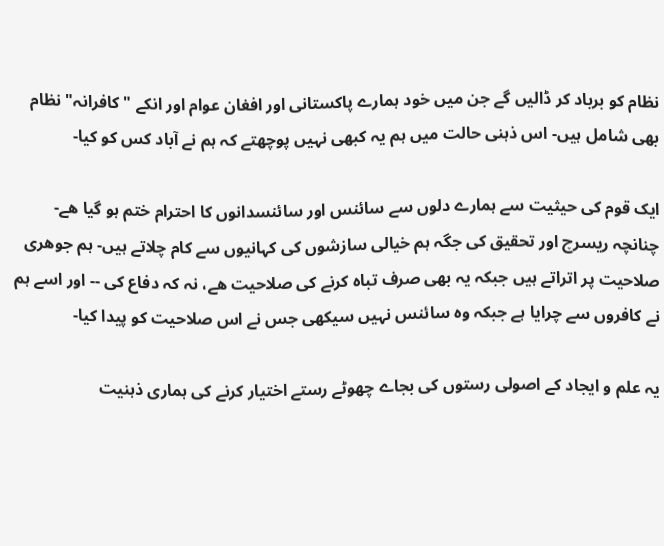نظام کو برباد کر ڈالیں گے جن میں خود ہمارے پاکستانی اور افغان عوام اور انکے "کافرانہ" نظام بھی شامل ہیں- اس ذہنی حالت میں ہم یہ کبھی نہیں پوچھتے کہ ہم نے آباد کس کو کیا-

ایک قوم کی حیثیت سے ہمارے دلوں سے سائنس اور سائنسدانوں کا احترام ختم ہو گیا ھے- چنانچہ ریسرچ اور تحقیق کی جگہ ہم خیالی سازشوں کی کہانیوں سے کام چلاتے ہیں- ہم جوھری صلاحیت پر اتراتے ہیں جبکہ یہ بھی صرف تباہ کرنے کی صلاحیت ھے، نہ کہ دفاع کی -- اور اسے ہم نے کافروں سے چرایا ہے جبکہ وہ سائنس نہیں سیکھی جس نے اس صلاحیت کو پیدا کیا-

یہ علم و ایجاد کے اصولی رستوں کی بجاے چھوٹے رستے اختیار کرنے کی ہماری ذہنیت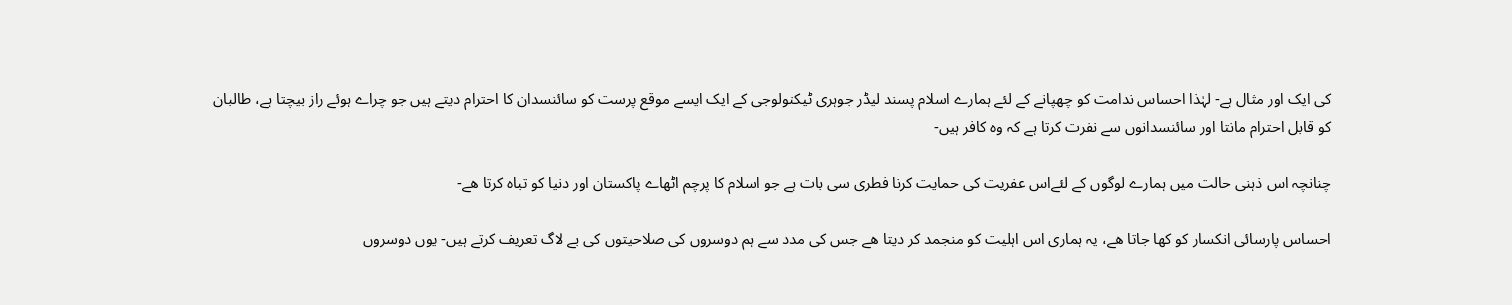کی ایک اور مثال ہے- لہٰذا احساس ندامت کو چھپانے کے لئے ہمارے اسلام پسند لیڈر جوہری ٹیکنولوجی کے ایک ایسے موقع پرست کو سائنسدان کا احترام دیتے ہیں جو چراے ہوئے راز بیچتا ہے، طالبان کو قابل احترام مانتا اور سائنسدانوں سے نفرت کرتا ہے کہ وہ کافر ہیں-

چنانچہ اس ذہنی حالت میں ہمارے لوگوں کے لئےاس عفریت کی حمایت کرنا فطری سی بات ہے جو اسلام کا پرچم اٹھاے پاکستان اور دنیا کو تباہ کرتا ھے-

احساس پارسائی انکسار کو کھا جاتا ھے، یہ ہماری اس اہلیت کو منجمد کر دیتا ھے جس کی مدد سے ہم دوسروں کی صلاحیتوں کی بے لاگ تعریف کرتے ہیں- یوں دوسروں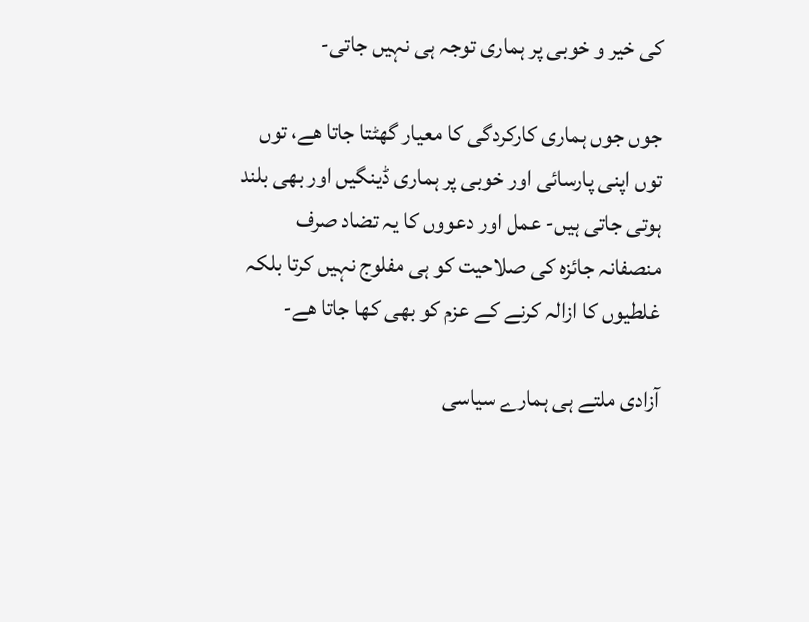کی خیر و خوبی پر ہماری توجہ ہی نہیں جاتی-

جوں جوں ہماری کارکردگی کا معیار گھٹتا جاتا ھے، توں توں اپنی پارسائی اور خوبی پر ہماری ڈینگیں اور بھی بلند ہوتی جاتی ہیں- عمل اور دعووں کا یہ تضاد صرف منصفانہ جائزہ کی صلاحیت کو ہی مفلوج نہیں کرتا بلکہ غلطیوں کا ازالہ کرنے کے عزم کو بھی کھا جاتا ھے-

آزادی ملتے ہی ہمارے سیاسی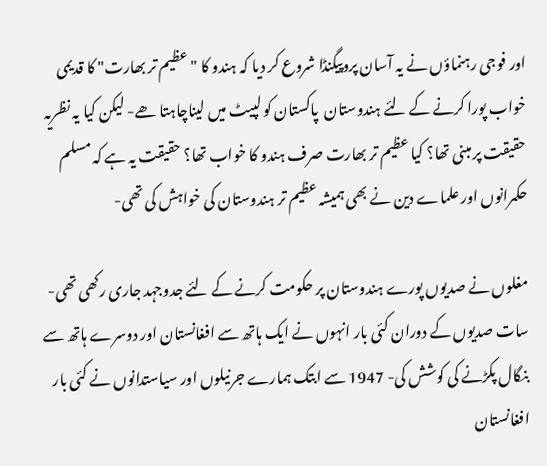اور فوجی رہنماؤں نے یہ آسان پروپیگنڈا شروع کر دیا کہ ہندو کا "عظیم تر بھارت" کا قدیمی خواب پورا کرنے کے لئے ہندوستان  پاکستان کو لپیٹ میں لیناچاہتا ھے- لیکن کیا یہ نظریہ حقیقت پر مبنی تھا؟ کیا عظیم تر بھارت صرف ہندو کا خواب تھا؟ حقیقت یہ ہے کہ مسلم حکمرانوں اور علماے دین نے بھی ہمیشہ عظیم تر ہندوستان کی خواہش کی تھی-

مغلوں نے صدیوں پورے ہندوستان پر حکومت کرنے کے لئے جدوجہد جاری رکھی تھی- سات صدیوں کے دوران کئی بار انہوں نے ایک ہاتھ سے افغانستان اور دوسرے ہاتھ سے بنگال پکڑنے کی کوشش کی- 1947 سے ابتک ہمارے جرنیلوں اور سیاستدانوں نے کئی بار افغانستان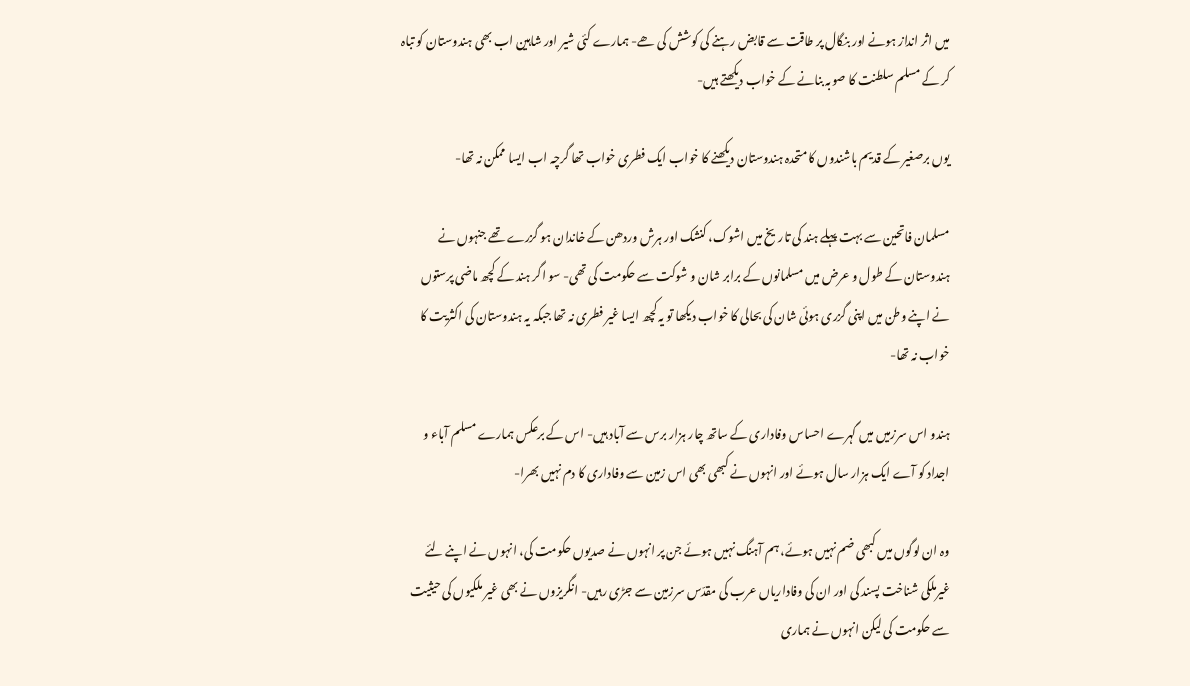میں اثر انداز ہونے اور بنگال پر طاقت سے قابض رہنے کی کوشش کی ھے- ہمارے کئی شیر اور شاہین اب بھی ہندوستان کو تباہ کر کے مسلم سلطنت کا صوبہ بنانے کے خواب دیکھتے ہیں-

یوں برصغیر کے قدیم باشندوں کا متحدہ ہندوستان دیکھنے کا خواب ایک فطری خواب تھا گرچہ اب ایسا ممکن نہ تھا-

مسلمان فاتحین سے بہت پہلے ہند کی تاریخ میں اشوک، کنشک اور ہرش وردھن کے خاندان ہو گزرے تھے جنہوں نے ہندوستان کے طول و عرض میں مسلمانوں کے برابر شان و شوکت سے حکومت کی تھی- سو اگر ہند کے کچھ ماضی پرستوں نے اپنے وطن میں اپنی گزری ہوئی شان کی بحالی کا خواب دیکھا تو یہ کچھ ایسا غیر فطری نہ تھا جبکہ یہ ہندوستان کی اکثریت کا خواب نہ تھا-

ہندو اس سرزمیں میں گہرے احساس وفاداری کے ساتھ چار ہزار برس سے آباد ہیں- اس کے برعکس ہمارے مسلم آباء و اجداد کو آے ایک ہزار سال ہوئے اور انہوں نے کبھی بھی اس زمین سے وفاداری کا دم نہیں بھرا-

وہ ان لوگوں میں کبھی ضم نہیں ہوئے، ہم آہنگ نہیں ہوئے جن پر انہوں نے صدیوں حکومت کی، انہوں نے اپنے لئے غیرملکی شناخت پسند کی اور ان کی وفاداریاں عرب کی مقدّس سرزمین سے جڑی رہیں- انگریزوں نے بھی غیر ملکیوں کی حیثیت سے حکومت کی لیکن انہوں نے ہماری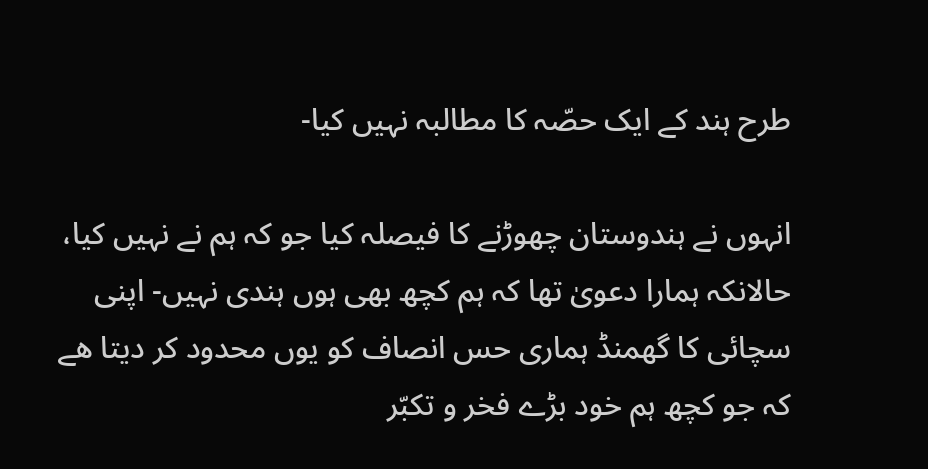طرح ہند کے ایک حصّہ کا مطالبہ نہیں کیا-

انہوں نے ہندوستان چھوڑنے کا فیصلہ کیا جو کہ ہم نے نہیں کیا، حالانکہ ہمارا دعویٰ تھا کہ ہم کچھ بھی ہوں ہندی نہیں- اپنی سچائی کا گھمنڈ ہماری حس انصاف کو یوں محدود کر دیتا ھے کہ جو کچھ ہم خود بڑے فخر و تکبّر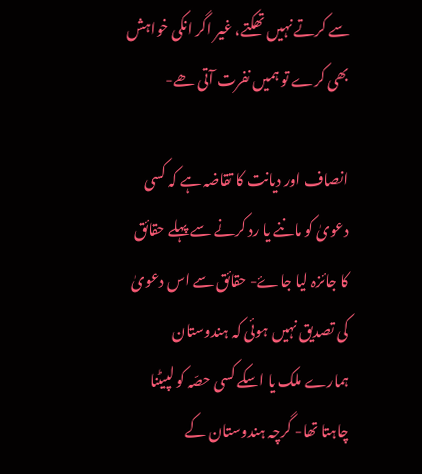سے کرتے نہیں تھکتے، غیر اگر انکی خواہش بھی کرے تو ہمیں نفرت آتی ھے-

انصاف اور دیانت کا تقاضہ ہے کہ کسی دعویٰ کو ماننے یا رد کرنے سے پہلے حقائق کا جائزہ لیا جاۓ- حقائق سے اس دعویٰ کی تصدیق نہیں ہوئی کہ ہندوستان  ہمارے ملک یا اسکے کسی حصّہ کو لپیٹنا چاہتا تھا- گرچہ ہندوستان کے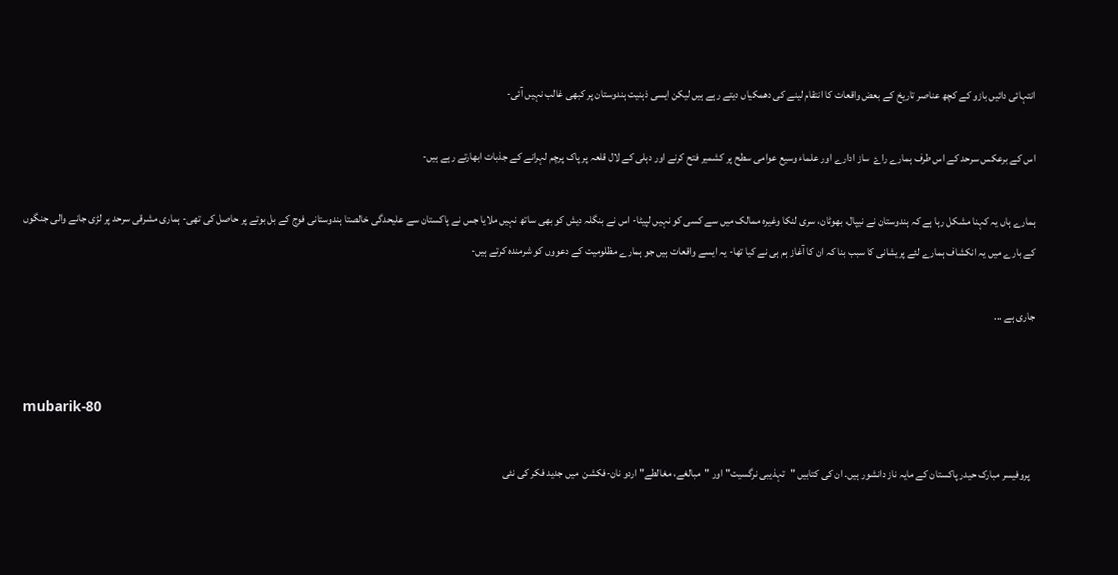انتہائی دائیں بازو کے کچھ عناصر تاریخ کے بعض واقعات کا انتقام لینے کی دھمکیاں دیتے رہے ہیں لیکن ایسی ذہنیت ہندوستان پر کبھی غالب نہیں آئی-

اس کے برعکس سرحد کے اس طرف ہمارے راۓ  ساز ادارے اور علماء وسیع عوامی سطح پر کشمیر فتح کرنے اور دہلی کے لال قلعہ پر پاک پرچم لہرانے کے جذبات ابھارتے رہے ہیں-

ہمارے ہاں یہ کہنا مشکل رہا ہے کہ ہندوستان نے نیپال، بھوٹان، سری لنکا وغیرہ ممالک میں سے کسی کو نہیں لپیٹا- اس نے بنگلہ دیش کو بھی ساتھ نہیں ملایا جس نے پاکستان سے علیحدگی خالصتا ہندوستانی فوج کے بل بوتے پر حاصل کی تھی- ہماری مشرقی سرحد پر لڑی جانے والی جنگوں کے بارے میں یہ انکشاف ہمارے لئے پریشانی کا سبب بنا کہ ان کا آغاز ہم ہی نے کیا تھا- یہ ایسے واقعات ہیں جو ہمارے مظلومیت کے دعووں کو شرمندہ کرتے ہیں-

جاری ہے ...


mubarik-80

  پروفیسر مبارک حیدر پاکستان کے مایہ ناز دانشور ہیں. ان کی کتابیں "تہذیبی نرگسیت" اور "مبالغے، مغالطے" اردو نان-فکشن  میں جدید فکر کی نئی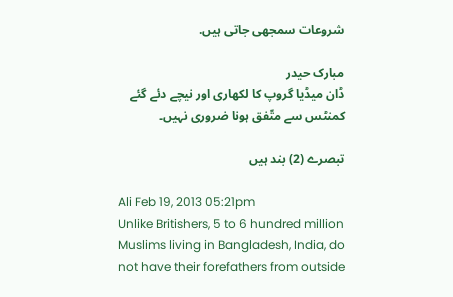شروعات سمجھی جاتی ہیں.

مبارک حیدر
ڈان میڈیا گروپ کا لکھاری اور نیچے دئے گئے کمنٹس سے متّفق ہونا ضروری نہیں۔

تبصرے (2) بند ہیں

Ali Feb 19, 2013 05:21pm
Unlike Britishers, 5 to 6 hundred million Muslims living in Bangladesh, India, do not have their forefathers from outside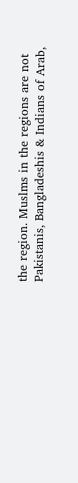the region. Muslms in the regions are not Pakistanis, Bangladeshis & Indians of Arab,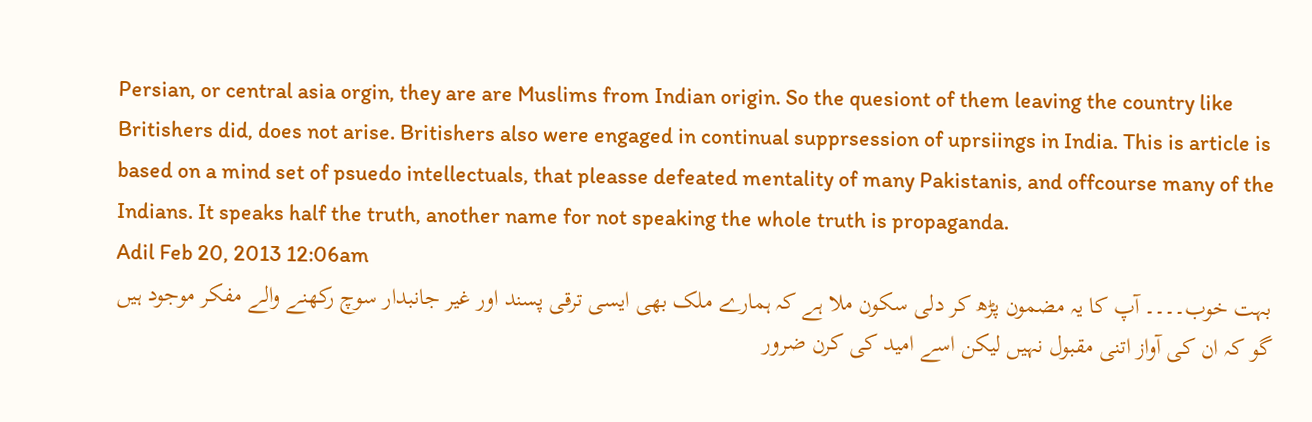Persian, or central asia orgin, they are are Muslims from Indian origin. So the quesiont of them leaving the country like Britishers did, does not arise. Britishers also were engaged in continual supprsession of uprsiings in India. This is article is based on a mind set of psuedo intellectuals, that pleasse defeated mentality of many Pakistanis, and offcourse many of the Indians. It speaks half the truth, another name for not speaking the whole truth is propaganda.
Adil Feb 20, 2013 12:06am
بہت خوب۔۔۔۔ آپ کا یہ مضمون پڑھ کر دلی سکون ملا ہے کہ ہمارے ملک بھی ایسی ترقی پسند اور غیر جانبدار سوچ رکھنے والے مفکر موجود ہیں گو کہ ان کی آواز اتنی مقبول نہیں لیکن اسے امید کی کرن ضرور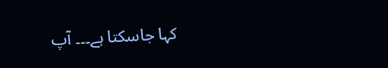کہا جاسکتا ہے۔۔۔ آپ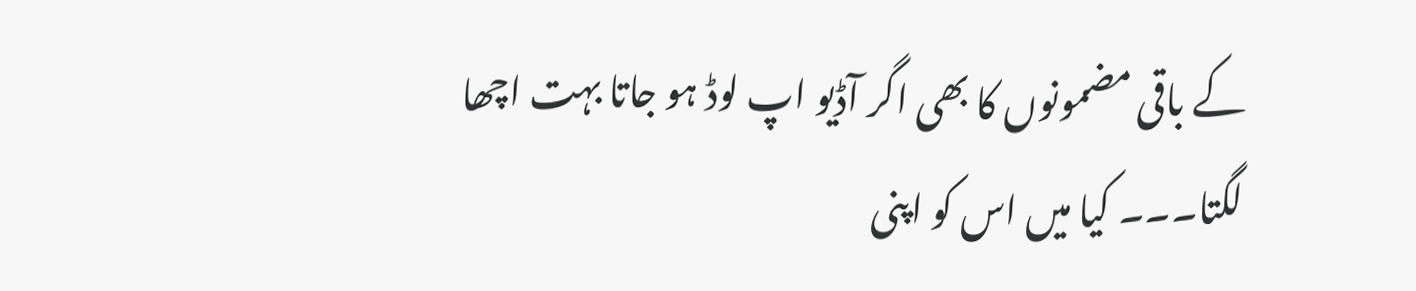کے باقی مضمونوں کا بھی اگر آڈیو اپ لوڈ ہو جاتا بہت اچھا لگتا۔۔۔ کیا میں اس کو اپنی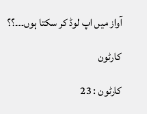آواز میں اپ لوڈ کر سکتا ہوں۔۔۔؟؟

کارٹون

کارٹون : 23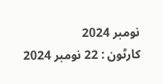نومبر 2024
کارٹون : 22 نومبر 2024